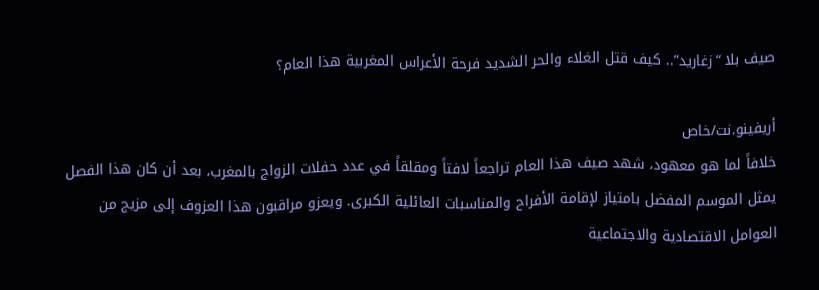صيف بلا “زغاريد”.. كيف قتل الغلاء والحر الشديد فرحة الأعراس المغربية هذا العام؟

أريفينو.نت/خاص
خلافاً لما هو معهود، شهد صيف هذا العام تراجعاً لافتاً ومقلقاً في عدد حفلات الزواج بالمغرب، بعد أن كان هذا الفصل يمثل الموسم المفضل بامتياز لإقامة الأفراح والمناسبات العائلية الكبرى. ويعزو مراقبون هذا العزوف إلى مزيج من العوامل الاقتصادية والاجتماعية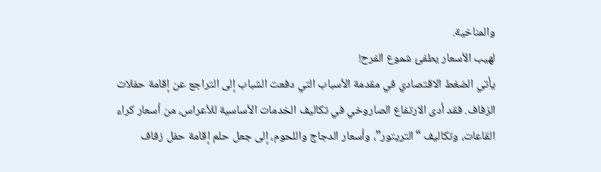والمناخية.
لهيب الأسعار يطفئ شموع الفرح!
يأتي الضغط الاقتصادي في مقدمة الأسباب التي دفعت الشباب إلى التراجع عن إقامة حفلات الزفاف. فقد أدى الارتفاع الصاروخي في تكاليف الخدمات الأساسية للأعراس، من أسعار كراء القاعات، وتكاليف “التريتور”، وأسعار الدجاج واللحوم، إلى جعل حلم إقامة حفل زفاف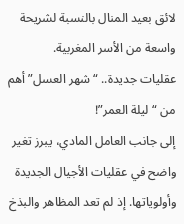لائق بعيد المنال بالنسبة لشريحة واسعة من الأسر المغربية.
عقليات جديدة.. “شهر العسل” أهم من “ليلة العمر”!
إلى جانب العامل المادي، يبرز تغير واضح في عقليات الأجيال الجديدة وأولوياتها. إذ لم تعد المظاهر والبذخ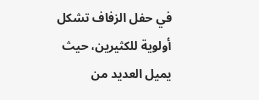في حفل الزفاف تشكل أولوية للكثيرين، حيث يميل العديد من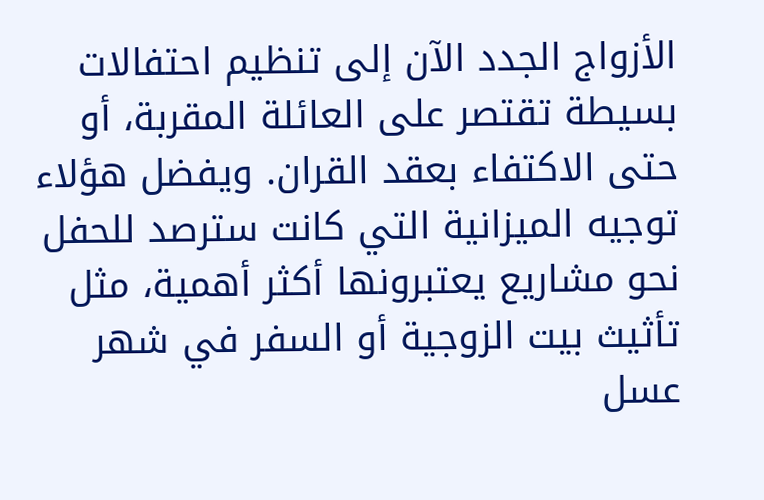الأزواج الجدد الآن إلى تنظيم احتفالات بسيطة تقتصر على العائلة المقربة، أو حتى الاكتفاء بعقد القران. ويفضل هؤلاء توجيه الميزانية التي كانت سترصد للحفل نحو مشاريع يعتبرونها أكثر أهمية، مثل تأثيث بيت الزوجية أو السفر في شهر عسل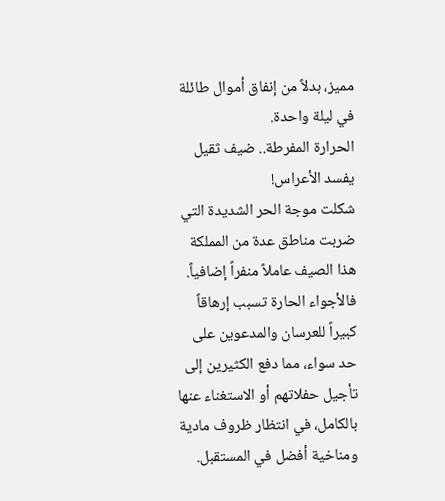مميز، بدلاً من إنفاق أموال طائلة في ليلة واحدة.
الحرارة المفرطة.. ضيف ثقيل يفسد الأعراس!
شكلت موجة الحر الشديدة التي ضربت مناطق عدة من المملكة هذا الصيف عاملاً منفراً إضافياً. فالأجواء الحارة تسبب إرهاقاً كبيراً للعرسان والمدعوين على حد سواء، مما دفع الكثيرين إلى تأجيل حفلاتهم أو الاستغناء عنها بالكامل، في انتظار ظروف مادية ومناخية أفضل في المستقبل.